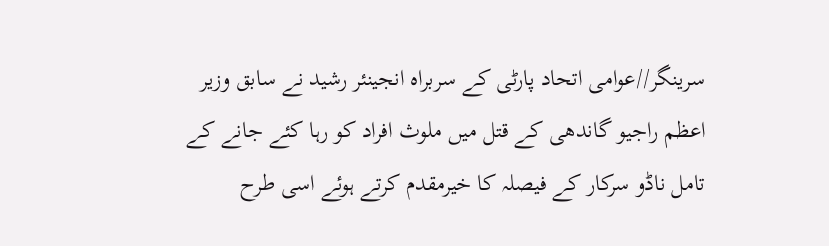سرینگر//عوامی اتحاد پارٹی کے سربراہ انجینئر رشید نے سابق وزیر اعظم راجیو گاندھی کے قتل میں ملوث افراد کو رہا کئے جانے کے تامل ناڈو سرکار کے فیصلہ کا خیرمقدم کرتے ہوئے اسی طرح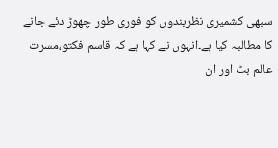سبھی کشمیری نظربندوں کو فوری طور چھوڑ دئے جانے کا مطالبہ کیا ہے۔انہوں نے کہا ہے کہ قاسم فکتو،مسرت عالم بٹ اور ان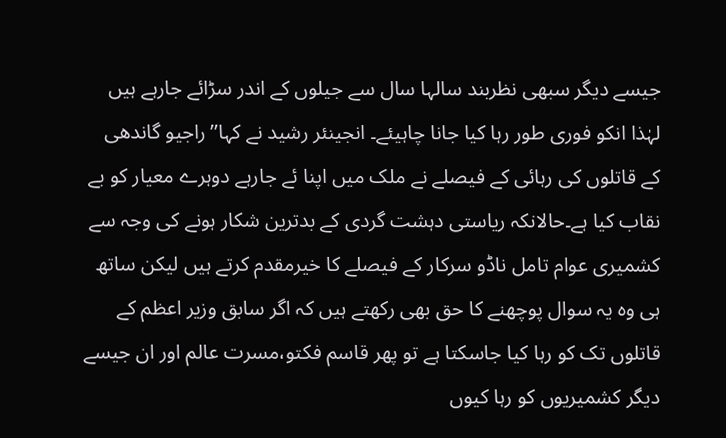جیسے دیگر سبھی نظربند سالہا سال سے جیلوں کے اندر سڑائے جارہے ہیں لہٰذا انکو فوری طور رہا کیا جانا چاہیئے۔ انجینئر رشید نے کہا’’راجیو گاندھی کے قاتلوں کی رہائی کے فیصلے نے ملک میں اپنا ئے جارہے دوہرے معیار کو بے نقاب کیا ہے۔حالانکہ ریاستی دہشت گردی کے بدترین شکار ہونے کی وجہ سے کشمیری عوام تامل ناڈو سرکار کے فیصلے کا خیرمقدم کرتے ہیں لیکن ساتھ ہی وہ یہ سوال پوچھنے کا حق بھی رکھتے ہیں کہ اگر سابق وزیر اعظم کے قاتلوں تک کو رہا کیا جاسکتا ہے تو پھر قاسم فکتو،مسرت عالم اور ان جیسے دیگر کشمیریوں کو رہا کیوں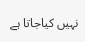نہیں کیاجاتا ہے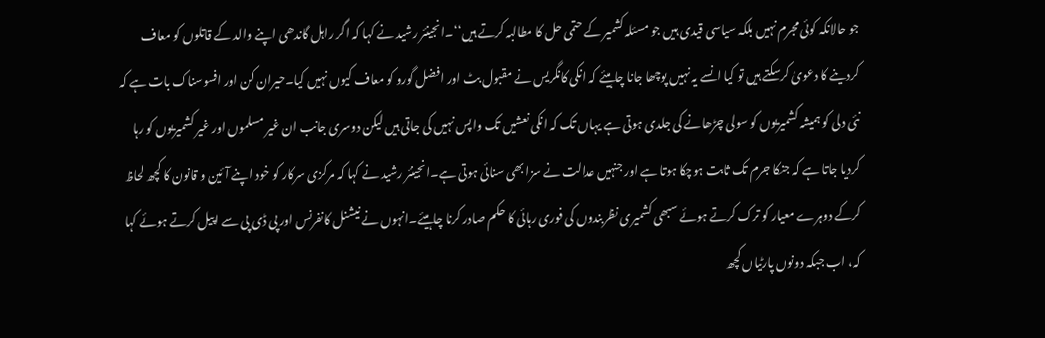جو حالانکہ کوئی مجرم نہیں بلکہ سیاسی قیدی ہیں جو مسئلہ کشمیر کے حتمی حل کا مطالبہ کرتے ہیں‘‘۔انجینئر رشید نے کہا کہ اگر راہل گاندھی اپنے والد کے قاتلوں کو معاف کردینے کا دعویٰ کرسکتے ہیں تو کیا انسے یہ نہیں پوچھا جانا چاہیئے کہ انکی کانگریس نے مقبول بٹ اور افضل گورو کو معاف کیوں نہیں کیا۔حیران کن اور افسوسناک بات ہے کہ نئی دلی کو ہمیشہ کشمیریوں کو سولی چڑھانے کی جلدی ہوتی ہے یہاں تک کہ انکی نعشیں تک واپس نہیں کی جاتی ہیں لیکن دوسری جانب ان غیر مسلموں اور غیر کشمیریوں کو رہا کردیا جاتا ہے کہ جنکا جرم تک ثابت ہوچکا ہوتا ہے اور جنہیں عدالت نے سزا بھی سنائی ہوتی ہے۔انجینئر رشید نے کہا کہ مرکزی سرکار کو خود اپنے آئین و قانون کا کچھ لحاظ کرکے دوہرے معیار کو ترک کرتے ہوئے سبھی کشمیری نظربندوں کی فوری رہائی کا حکم صادر کرنا چاہیئے۔انہوں نے نیشنل کانفرنس اور پی ڈی پی سے اپیل کرتے ہوئے کہا کہ، اب جبکہ دونوں پارٹیاں کچھ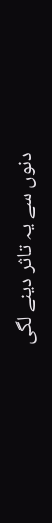دنوں سے یہ تاثر دینے لگی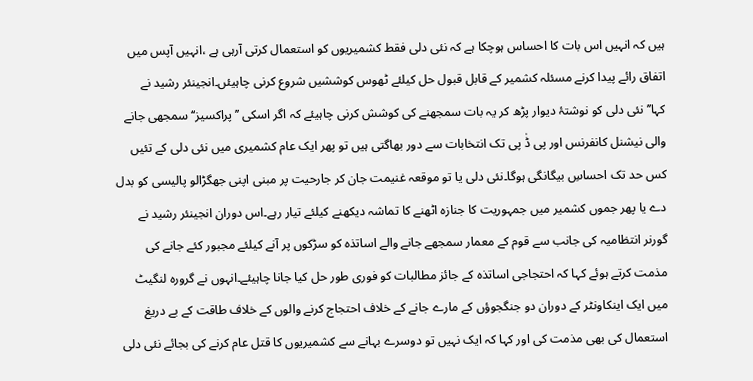ہیں کہ انہیں اس بات کا احساس ہوچکا ہے کہ نئی دلی فقط کشمیریوں کو استعمال کرتی آرہی ہے ،انہیں آپس میں اتفاق رائے پیدا کرنے مسئلہ کشمیر کے قابل قبول حل کیلئے ٹھوس کوششیں شروع کرنی چاہیئں۔انجینئر رشید نے کہا’’نئی دلی کو نوشتۂ دیوار پڑھ کر یہ بات سمجھنے کی کوشش کرنی چاہیئے کہ اگر اسکی ’’پراکسیز‘‘سمجھی جانے والی نیشنل کانفرنس اور پی ڈٰ پی تک انتخابات سے دور بھاگتی ہیں تو پھر ایک عام کشمیری میں نئی دلی کے تئیں کس حد تک احساسِ بیگانگی ہوگا۔نئی دلی یا تو موقعہ غنیمت جان کر جارحیت پر مبنی اپنی جھگڑالو پالیسی کو بدل دے یا پھر جموں کشمیر میں جمہوریت کا جنازہ اٹھنے کا تماشہ دیکھنے کیلئے تیار رہے۔اس دوران انجینئر رشید نے گورنر انتظامیہ کی جانب سے قوم کے معمار سمجھے جانے والے اساتذہ کو سڑکوں پر آنے کیلئے مجبور کئے جانے کی مذمت کرتے ہوئے کہا کہ احتجاجی اساتذہ کے جائز مطالبات کو فوری طور حل کیا جانا چاہیئے۔انہوں نے گرورہ لنگیٹ میں ایک اینکاونٹر کے دوران دو جنگجوؤں کے مارے جانے کے خلاف احتجاج کرنے والوں کے خلاف طاقت کے بے دریغ استعمال کی بھی مذمت کی اور کہا کہ ایک نہیں تو دوسرے بہانے سے کشمیریوں کا قتل عام کرنے کی بجائے نئی دلی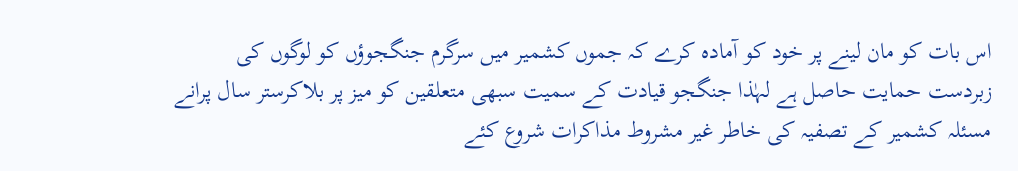اس بات کو مان لینے پر خود کو آمادہ کرے کہ جموں کشمیر میں سرگرم جنگجوؤں کو لوگوں کی زبردست حمایت حاصل ہے لہٰذا جنگجو قیادت کے سمیت سبھی متعلقین کو میز پر بلاکرستر سال پرانے مسئلہ کشمیر کے تصفیہ کی خاطر غیر مشروط مذاکرات شروع کئے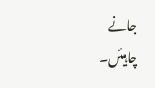جانے چاہیئں۔